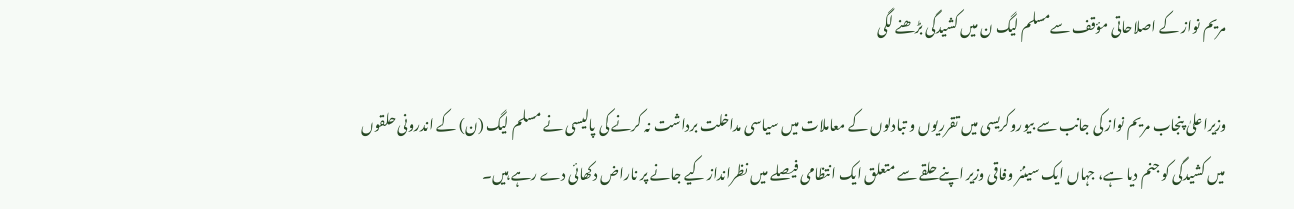مریم نواز کے اصلاحاتی مؤقف سےمسلم لیگ ن میں کشیدگی بڑھنے لگی

وزیراعلیٰ پنجاب مریم نواز کی جانب سے بیوروکریسی میں تقرریوں و تبادلوں کے معاملات میں سیاسی مداخلت برداشت نہ کرنے کی پالیسی نے مسلم لیگ (ن) کے اندرونی حلقوں میں کشیدگی کو جنم دیا ہے، جہاں ایک سینئر وفاقی وزیر اپنے حلقے سے متعلق ایک انتظامی فیصلے میں نظرانداز کیے جانے پر ناراض دکھائی دے رہے ہیں۔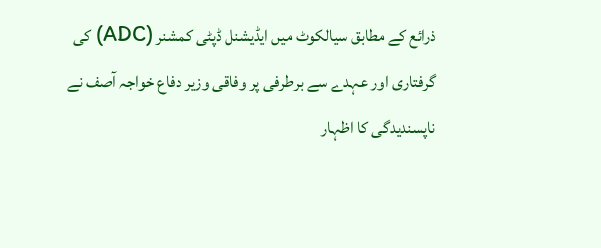ذرائع کے مطابق سیالکوٹ میں ایڈیشنل ڈپٹی کمشنر (ADC) کی گرفتاری اور عہدے سے برطرفی پر وفاقی وزیر دفاع خواجہ آصف نے ناپسندیدگی کا اظہار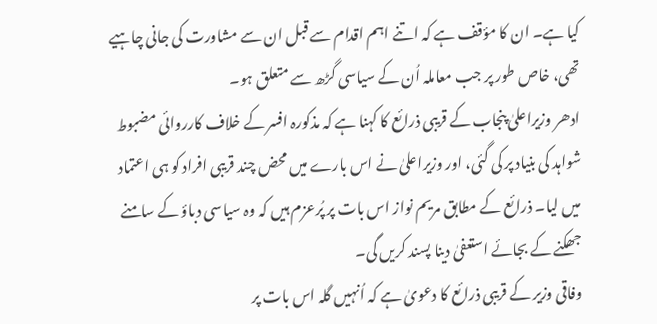کیا ہے۔ ان کا مؤقف ہے کہ اتنے اہم اقدام سے قبل ان سے مشاورت کی جانی چاہیے تھی، خاص طور پر جب معاملہ اُن کے سیاسی گڑھ سے متعلق ہو۔
ادھر وزیراعلیٰ پنجاب کے قریبی ذرائع کا کہنا ہے کہ مذکورہ افسر کے خلاف کارروائی مضبوط شواہد کی بنیاد پر کی گئی، اور وزیراعلیٰ نے اس بارے میں محض چند قریبی افراد کو ہی اعتماد میں لیا۔ ذرائع کے مطابق مریم نواز اس بات پر پُرعزم ہیں کہ وہ سیاسی دباؤ کے سامنے جھکنے کے بجائے استعفیٰ دینا پسند کریں گی۔
وفاقی وزیر کے قریبی ذرائع کا دعویٰ ہے کہ اُنہیں گلہ اس بات پر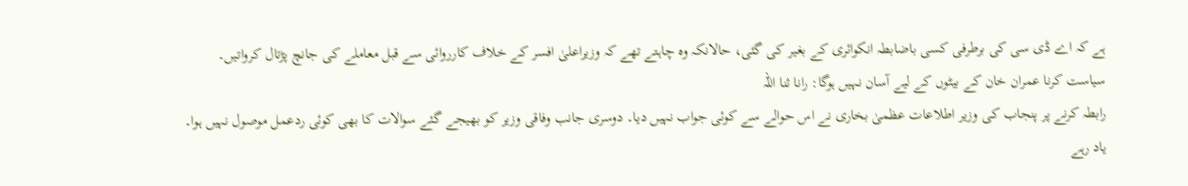ہے کہ اے ڈی سی کی برطرفی کسی باضابطہ انکوائری کے بغیر کی گئی، حالانکہ وہ چاہتے تھے کہ وزیراعلیٰ افسر کے خلاف کارروائی سے قبل معاملے کی جانچ پڑتال کرواتیں۔
سیاست کرنا عمران خان کے بیٹوں کے لیے آسان نہیں ہوگا: رانا ثنا اللہ
رابطہ کرنے پر پنجاب کی وزیر اطلاعات عظمیٰ بخاری نے اس حوالے سے کوئی جواب نہیں دیا۔ دوسری جانب وفاقی وزیر کو بھیجے گئے سوالات کا بھی کوئی ردعمل موصول نہیں ہوا۔
یاد رہے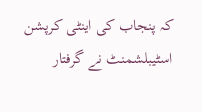کہ پنجاب کی اینٹی کرپشن اسٹیبلشمنٹ نے گرفتار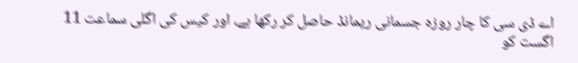اے ڈی سی کا چار روزہ جسمانی ریمانڈ حاصل کر رکھا ہے، اور کیس کی اگلی سماعت 11 اگست کو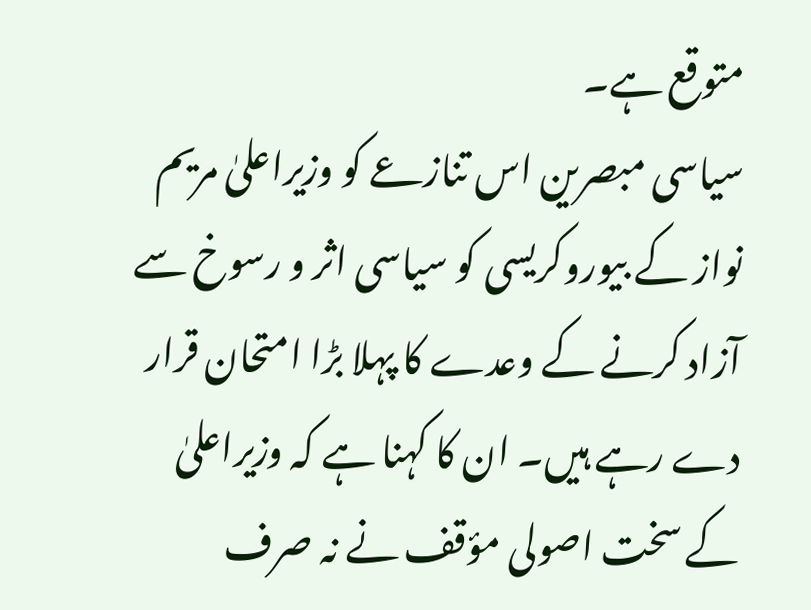متوقع ہے۔
سیاسی مبصرین اس تنازعے کو وزیراعلیٰ مریم نواز کے بیوروکریسی کو سیاسی اثر و رسوخ سے آزاد کرنے کے وعدے کا پہلا بڑا امتحان قرار دے رہے ہیں۔ ان کا کہنا ہے کہ وزیراعلیٰ کے سخت اصولی مؤقف نے نہ صرف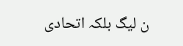ن لیگ بلکہ اتحادی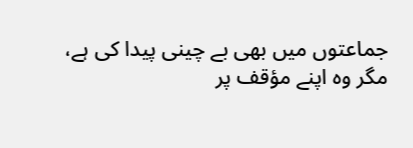جماعتوں میں بھی بے چینی پیدا کی ہے، مگر وہ اپنے مؤقف پر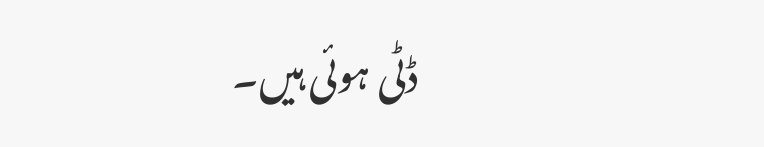ڈٹی ہوئی ہیں۔